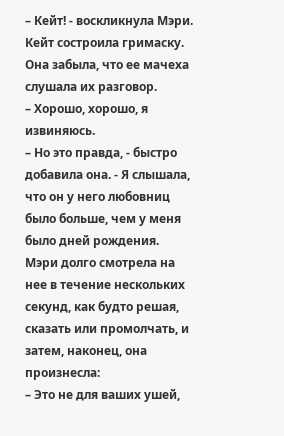– Кейт! - воскликнула Мэри.
Кейт состроила гримаску. Она забыла, что ее мачеха слушала их разговор.
– Хорошо, хорошо, я извиняюсь.
– Но это правда, - быстро добавила она. - Я слышала, что он у него любовниц было больше, чем у меня было дней рождения.
Мэри долго смотрела на нее в течение нескольких секунд, как будто решая, сказать или промолчать, и затем, наконец, она произнесла:
– Это не для ваших ушей,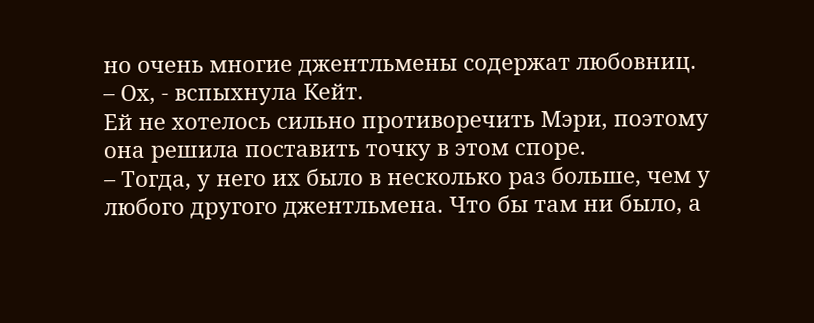но очень многие джентльмены содержат любовниц.
– Ох, - вспыхнула Кейт.
Ей не хотелось сильно противоречить Мэри, поэтому она решила поставить точку в этом споре.
– Тогда, у него их было в несколько раз больше, чем у любого другого джентльмена. Что бы там ни было, а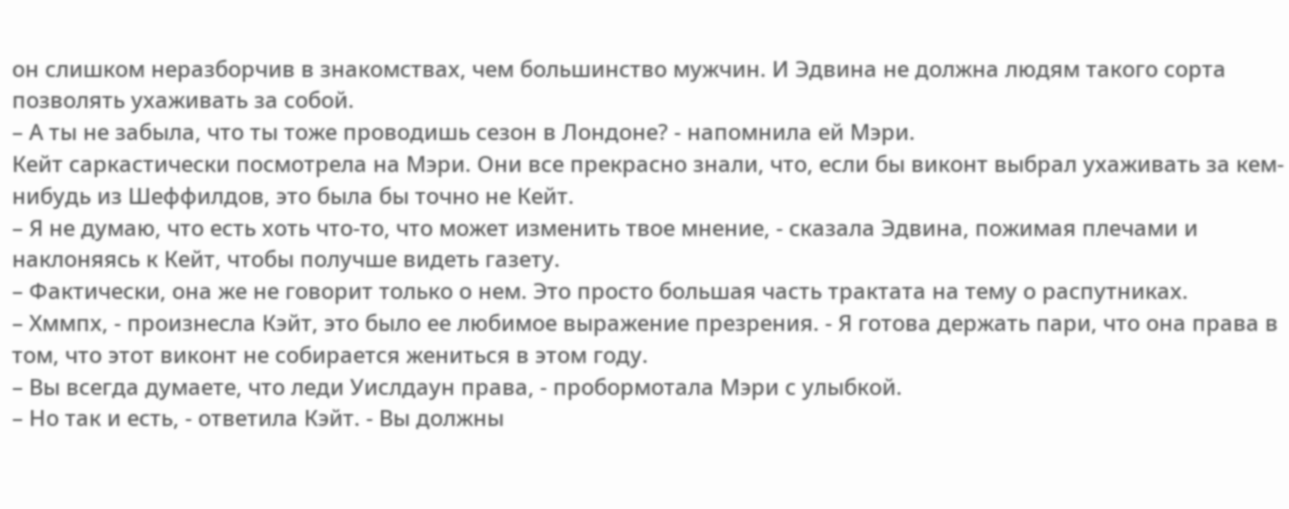он слишком неразборчив в знакомствах, чем большинство мужчин. И Эдвина не должна людям такого сорта позволять ухаживать за собой.
– А ты не забыла, что ты тоже проводишь сезон в Лондоне? - напомнила ей Мэри.
Кейт саркастически посмотрела на Мэри. Они все прекрасно знали, что, если бы виконт выбрал ухаживать за кем-нибудь из Шеффилдов, это была бы точно не Кейт.
– Я не думаю, что есть хоть что-то, что может изменить твое мнение, - сказала Эдвина, пожимая плечами и наклоняясь к Кейт, чтобы получше видеть газету.
– Фактически, она же не говорит только о нем. Это просто большая часть трактата на тему о распутниках.
– Хммпх, - произнесла Кэйт, это было ее любимое выражение презрения. - Я готова держать пари, что она права в том, что этот виконт не собирается жениться в этом году.
– Вы всегда думаете, что леди Уислдаун права, - пробормотала Мэри с улыбкой.
– Но так и есть, - ответила Кэйт. - Вы должны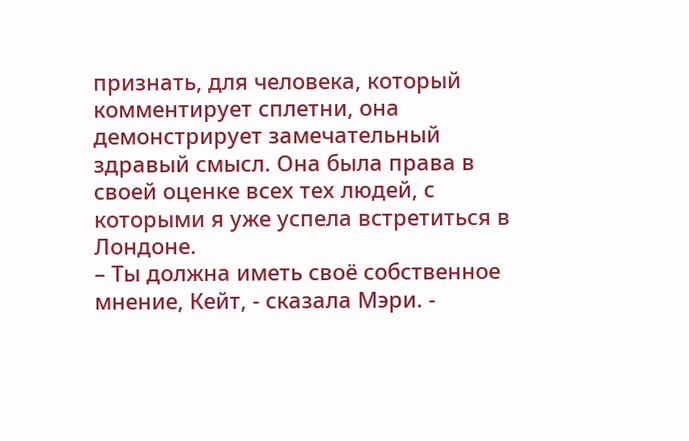признать, для человека, который комментирует сплетни, она демонстрирует замечательный здравый смысл. Она была права в своей оценке всех тех людей, с которыми я уже успела встретиться в Лондоне.
– Ты должна иметь своё собственное мнение, Кейт, - сказала Мэри. -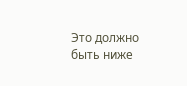Это должно быть ниже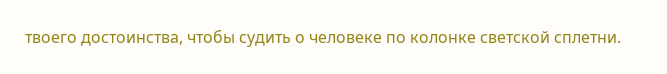твоего достоинства, чтобы судить о человеке по колонке светской сплетни.